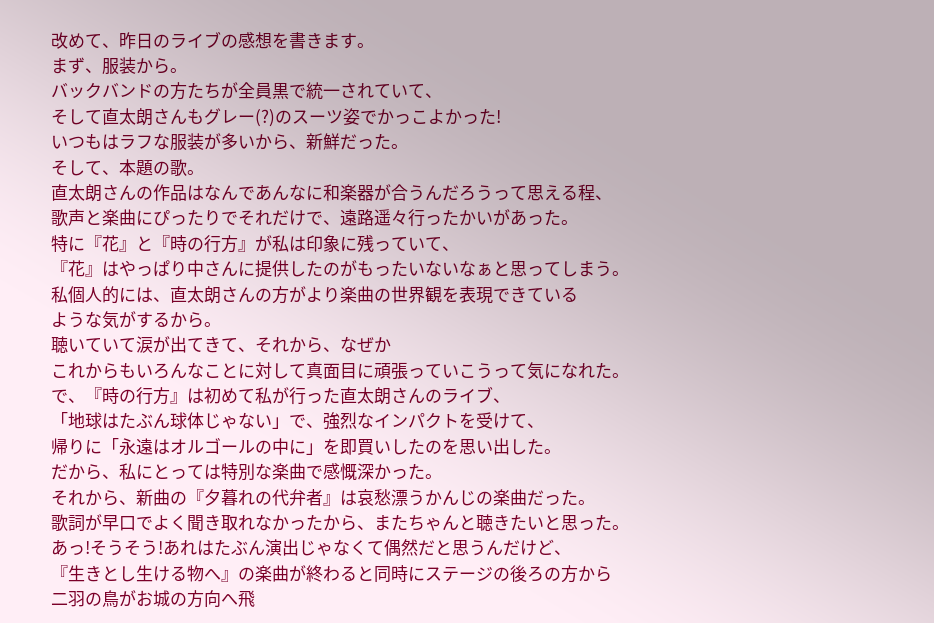改めて、昨日のライブの感想を書きます。
まず、服装から。
バックバンドの方たちが全員黒で統一されていて、
そして直太朗さんもグレー(?)のスーツ姿でかっこよかった!
いつもはラフな服装が多いから、新鮮だった。
そして、本題の歌。
直太朗さんの作品はなんであんなに和楽器が合うんだろうって思える程、
歌声と楽曲にぴったりでそれだけで、遠路遥々行ったかいがあった。
特に『花』と『時の行方』が私は印象に残っていて、
『花』はやっぱり中さんに提供したのがもったいないなぁと思ってしまう。
私個人的には、直太朗さんの方がより楽曲の世界観を表現できている
ような気がするから。
聴いていて涙が出てきて、それから、なぜか
これからもいろんなことに対して真面目に頑張っていこうって気になれた。
で、『時の行方』は初めて私が行った直太朗さんのライブ、
「地球はたぶん球体じゃない」で、強烈なインパクトを受けて、
帰りに「永遠はオルゴールの中に」を即買いしたのを思い出した。
だから、私にとっては特別な楽曲で感慨深かった。
それから、新曲の『夕暮れの代弁者』は哀愁漂うかんじの楽曲だった。
歌詞が早口でよく聞き取れなかったから、またちゃんと聴きたいと思った。
あっ!そうそう!あれはたぶん演出じゃなくて偶然だと思うんだけど、
『生きとし生ける物へ』の楽曲が終わると同時にステージの後ろの方から
二羽の鳥がお城の方向へ飛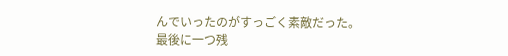んでいったのがすっごく素敵だった。
最後に一つ残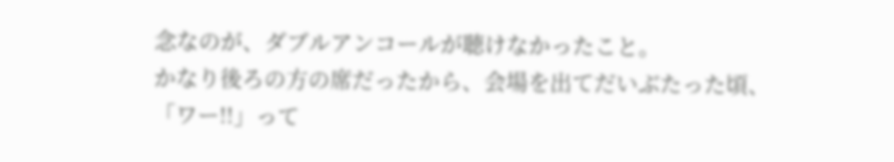念なのが、ダブルアンコールが聴けなかったこと。
かなり後ろの方の席だったから、会場を出てだいぶたった頃、
「ワー!!」って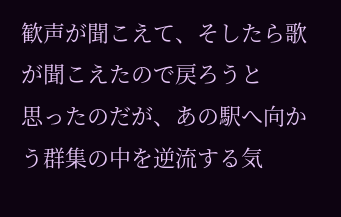歓声が聞こえて、そしたら歌が聞こえたので戻ろうと
思ったのだが、あの駅へ向かう群集の中を逆流する気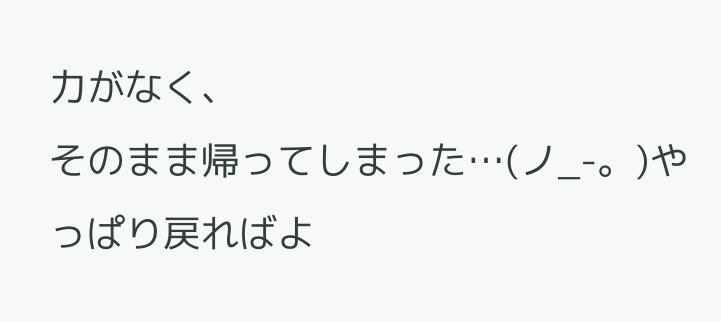力がなく、
そのまま帰ってしまった…(ノ_-。)やっぱり戻ればよ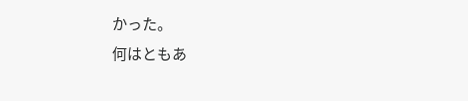かった。
何はともあ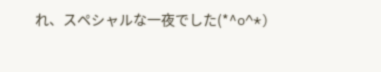れ、スペシャルな一夜でした(*^o^*)